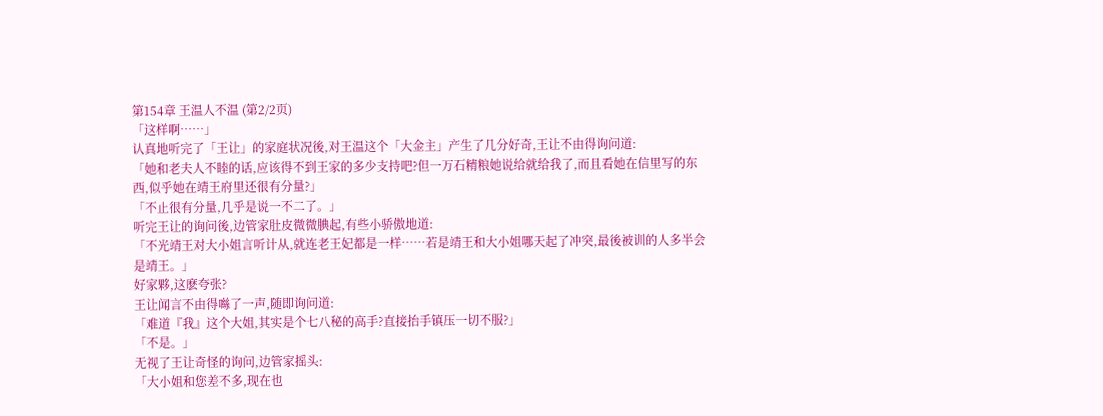第154章 王温人不温 (第2/2页)
「这样啊……」
认真地听完了「王让」的家庭状况後,对王温这个「大金主」产生了几分好奇,王让不由得询问道:
「她和老夫人不睦的话,应该得不到王家的多少支持吧?但一万石精粮她说给就给我了,而且看她在信里写的东西,似乎她在靖王府里还很有分量?」
「不止很有分量,几乎是说一不二了。」
听完王让的询问後,边管家肚皮微微腆起,有些小骄傲地道:
「不光靖王对大小姐言听计从,就连老王妃都是一样……若是靖王和大小姐哪天起了冲突,最後被训的人多半会是靖王。」
好家夥,这麽夸张?
王让闻言不由得噝了一声,随即询问道:
「难道『我』这个大姐,其实是个七八秘的高手?直接抬手镇压一切不服?」
「不是。」
无视了王让奇怪的询问,边管家摇头:
「大小姐和您差不多,现在也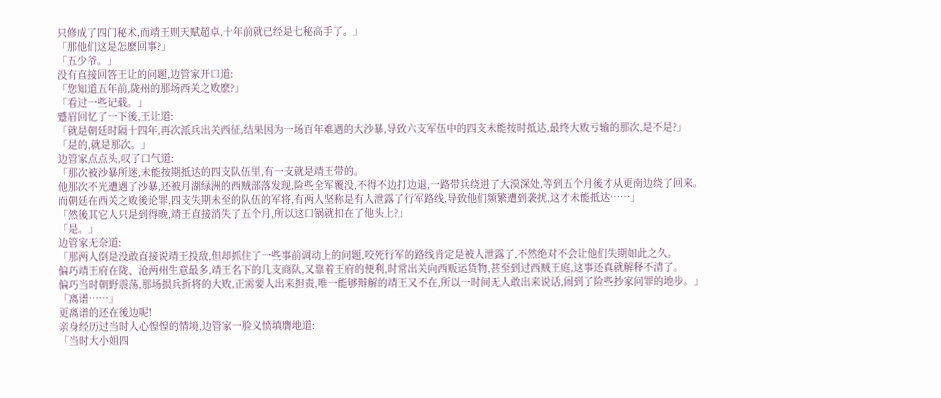只修成了四门秘术,而靖王则天赋超卓,十年前就已经是七秘高手了。」
「那他们这是怎麽回事?」
「五少爷。」
没有直接回答王让的问题,边管家开口道:
「您知道五年前,陇州的那场西关之败麽?」
「看过一些记载。」
蹙眉回忆了一下後,王让道:
「就是朝廷时隔十四年,再次派兵出关西征,结果因为一场百年难遇的大沙暴,导致六支军伍中的四支未能按时抵达,最终大败亏输的那次,是不是?」
「是的,就是那次。」
边管家点点头,叹了口气道:
「那次被沙暴所迷,未能按期抵达的四支队伍里,有一支就是靖王带的。
他那次不光遭遇了沙暴,还被月湖绿洲的西贼部落发现,险些全军覆没,不得不边打边退,一路带兵绕进了大漠深处,等到五个月後才从更南边绕了回来。
而朝廷在西关之败後论罪,四支失期未至的队伍的军将,有两人坚称是有人泄露了行军路线,导致他们频繁遭到袭扰,这才未能抵达……」
「然後其它人只是到得晚,靖王直接消失了五个月,所以这口锅就扣在了他头上?」
「是。」
边管家无奈道:
「那两人倒是没敢直接说靖王投敌,但却抓住了一些事前调动上的问题,咬死行军的路线肯定是被人泄露了,不然绝对不会让他们失期如此之久。
偏巧靖王府在陇、沧两州生意最多,靖王名下的几支商队,又靠着王府的便利,时常出关向西贩运货物,甚至到过西贼王庭,这事还真就解释不清了。
偏巧当时朝野震荡,那场损兵折将的大败,正需要人出来担责,唯一能够辩解的靖王又不在,所以一时间无人敢出来说话,闹到了险些抄家问罪的地步。」
「离谱……」
更离谱的还在後边呢!
亲身经历过当时人心惶惶的情境,边管家一脸义愤填膺地道:
「当时大小姐四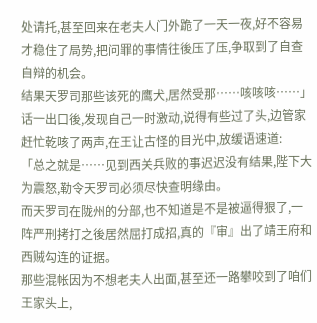处请托,甚至回来在老夫人门外跪了一天一夜,好不容易才稳住了局势,把问罪的事情往後压了压,争取到了自查自辩的机会。
结果天罗司那些该死的鹰犬,居然受那……咳咳咳……」
话一出口後,发现自己一时激动,说得有些过了头,边管家赶忙乾咳了两声,在王让古怪的目光中,放缓语速道:
「总之就是……见到西关兵败的事迟迟没有结果,陛下大为震怒,勒令天罗司必须尽快查明缘由。
而天罗司在陇州的分部,也不知道是不是被逼得狠了,一阵严刑拷打之後居然屈打成招,真的『审』出了靖王府和西贼勾连的证据。
那些混帐因为不想老夫人出面,甚至还一路攀咬到了咱们王家头上,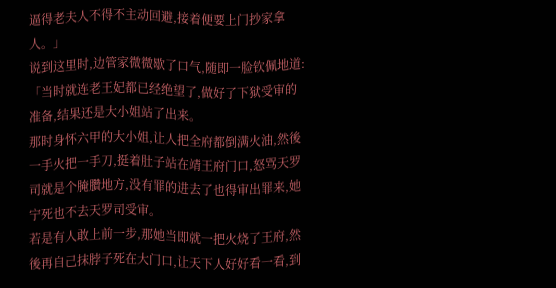逼得老夫人不得不主动回避,接着便要上门抄家拿人。」
说到这里时,边管家微微歇了口气,随即一脸钦佩地道:
「当时就连老王妃都已经绝望了,做好了下狱受审的准备,结果还是大小姐站了出来。
那时身怀六甲的大小姐,让人把全府都倒满火油,然後一手火把一手刀,挺着肚子站在靖王府门口,怒骂天罗司就是个腌臢地方,没有罪的进去了也得审出罪来,她宁死也不去天罗司受审。
若是有人敢上前一步,那她当即就一把火烧了王府,然後再自己抹脖子死在大门口,让天下人好好看一看,到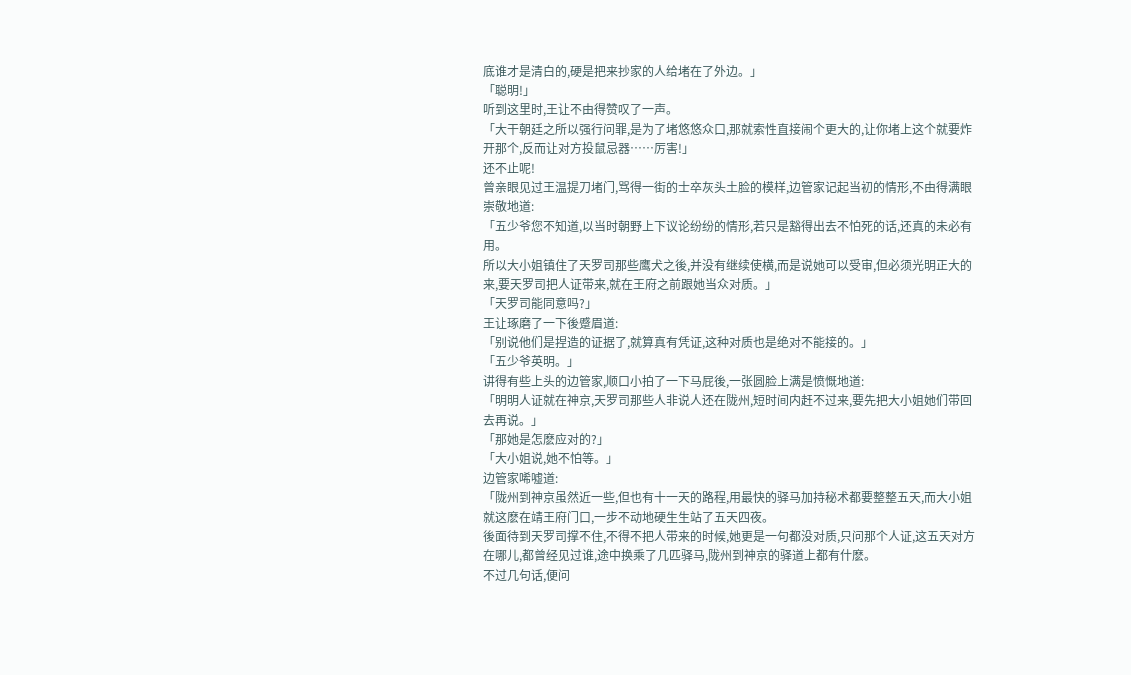底谁才是清白的,硬是把来抄家的人给堵在了外边。」
「聪明!」
听到这里时,王让不由得赞叹了一声。
「大干朝廷之所以强行问罪,是为了堵悠悠众口,那就索性直接闹个更大的,让你堵上这个就要炸开那个,反而让对方投鼠忌器……厉害!」
还不止呢!
曾亲眼见过王温提刀堵门,骂得一街的士卒灰头土脸的模样,边管家记起当初的情形,不由得满眼崇敬地道:
「五少爷您不知道,以当时朝野上下议论纷纷的情形,若只是豁得出去不怕死的话,还真的未必有用。
所以大小姐镇住了天罗司那些鹰犬之後,并没有继续使横,而是说她可以受审,但必须光明正大的来,要天罗司把人证带来,就在王府之前跟她当众对质。」
「天罗司能同意吗?」
王让琢磨了一下後蹙眉道:
「别说他们是捏造的证据了,就算真有凭证,这种对质也是绝对不能接的。」
「五少爷英明。」
讲得有些上头的边管家,顺口小拍了一下马屁後,一张圆脸上满是愤慨地道:
「明明人证就在神京,天罗司那些人非说人还在陇州,短时间内赶不过来,要先把大小姐她们带回去再说。」
「那她是怎麽应对的?」
「大小姐说,她不怕等。」
边管家唏嘘道:
「陇州到神京虽然近一些,但也有十一天的路程,用最快的驿马加持秘术都要整整五天,而大小姐就这麽在靖王府门口,一步不动地硬生生站了五天四夜。
後面待到天罗司撑不住,不得不把人带来的时候,她更是一句都没对质,只问那个人证,这五天对方在哪儿,都曾经见过谁,途中换乘了几匹驿马,陇州到神京的驿道上都有什麽。
不过几句话,便问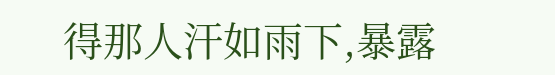得那人汗如雨下,暴露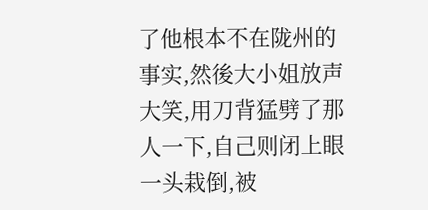了他根本不在陇州的事实,然後大小姐放声大笑,用刀背猛劈了那人一下,自己则闭上眼一头栽倒,被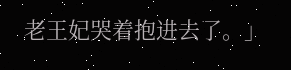老王妃哭着抱进去了。」